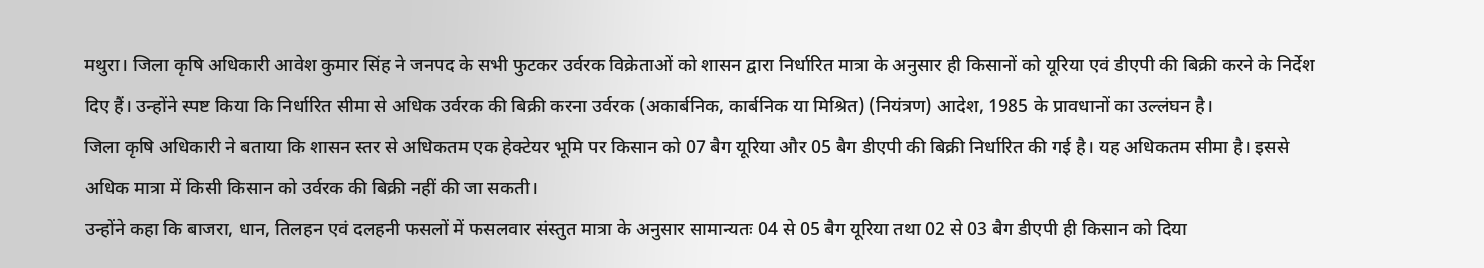मथुरा। जिला कृषि अधिकारी आवेश कुमार सिंह ने जनपद के सभी फुटकर उर्वरक विक्रेताओं को शासन द्वारा निर्धारित मात्रा के अनुसार ही किसानों को यूरिया एवं डीएपी की बिक्री करने के निर्देश दिए हैं। उन्होंने स्पष्ट किया कि निर्धारित सीमा से अधिक उर्वरक की बिक्री करना उर्वरक (अकार्बनिक, कार्बनिक या मिश्रित) (नियंत्रण) आदेश, 1985 के प्रावधानों का उल्लंघन है।
जिला कृषि अधिकारी ने बताया कि शासन स्तर से अधिकतम एक हेक्टेयर भूमि पर किसान को 07 बैग यूरिया और 05 बैग डीएपी की बिक्री निर्धारित की गई है। यह अधिकतम सीमा है। इससे अधिक मात्रा में किसी किसान को उर्वरक की बिक्री नहीं की जा सकती।
उन्होंने कहा कि बाजरा, धान, तिलहन एवं दलहनी फसलों में फसलवार संस्तुत मात्रा के अनुसार सामान्यतः 04 से 05 बैग यूरिया तथा 02 से 03 बैग डीएपी ही किसान को दिया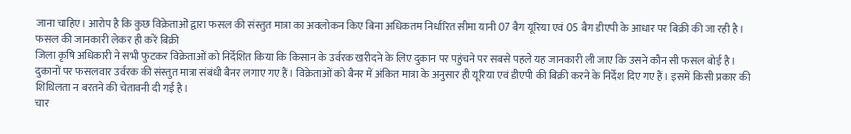जाना चाहिए। आरोप है कि कुछ विक्रेताओं द्वारा फसल की संस्तुत मात्रा का अवलोकन किए बिना अधिकतम निर्धारित सीमा यानी 07 बैग यूरिया एवं 05 बैग डीएपी के आधार पर बिक्री की जा रही है।
फसल की जानकारी लेकर ही करें बिक्री
जिला कृषि अधिकारी ने सभी फुटकर विक्रेताओं को निर्देशित किया कि किसान के उर्वरक खरीदने के लिए दुकान पर पहुंचने पर सबसे पहले यह जानकारी ली जाए कि उसने कौन सी फसल बोई है। दुकानों पर फसलवार उर्वरक की संस्तुत मात्रा संबंधी बैनर लगाए गए हैं। विक्रेताओं को बैनर में अंकित मात्रा के अनुसार ही यूरिया एवं डीएपी की बिक्री करने के निर्देश दिए गए हैं। इसमें किसी प्रकार की शिथिलता न बरतने की चेतावनी दी गई है।
चार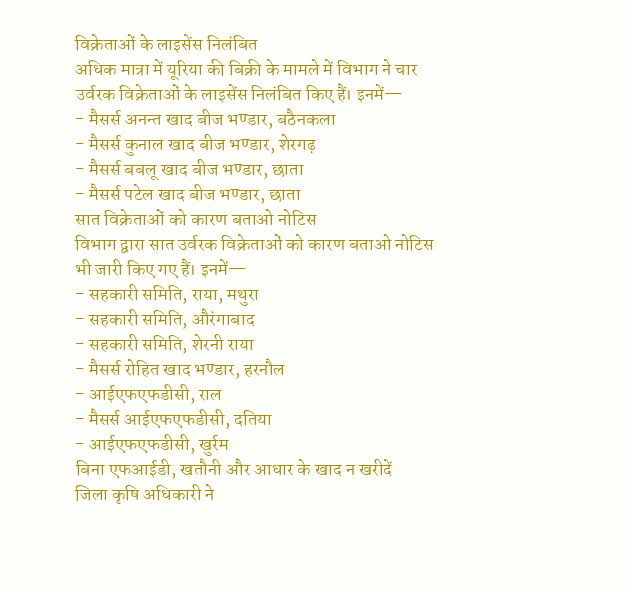विक्रेताओं के लाइसेंस निलंबित
अधिक मात्रा में यूरिया की बिक्री के मामले में विभाग ने चार उर्वरक विक्रेताओं के लाइसेंस निलंबित किए हैं। इनमें—
- मैसर्स अनन्त खाद बीज भण्डार, बठैनकला
- मैसर्स कुनाल खाद बीज भण्डार, शेरगढ़
- मैसर्स बबलू खाद बीज भण्डार, छाता
- मैसर्स पटेल खाद बीज भण्डार, छाता
सात विक्रेताओं को कारण बताओ नोटिस
विभाग द्वारा सात उर्वरक विक्रेताओं को कारण बताओ नोटिस भी जारी किए गए हैं। इनमें—
- सहकारी समिति, राया, मथुरा
- सहकारी समिति, औरंगाबाद
- सहकारी समिति, शेरनी राया
- मैसर्स रोहित खाद भण्डार, हरनौल
- आईएफएफडीसी, राल
- मैसर्स आईएफएफडीसी, दतिया
- आईएफएफडीसी, खुर्रम
बिना एफआईडी, खतौनी और आधार के खाद न खरीदें
जिला कृषि अधिकारी ने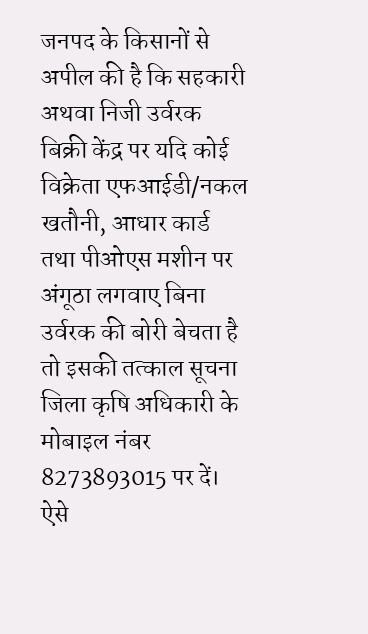जनपद के किसानों से अपील की है कि सहकारी अथवा निजी उर्वरक बिक्री केंद्र पर यदि कोई विक्रेता एफआईडी/नकल खतौनी, आधार कार्ड तथा पीओएस मशीन पर अंगूठा लगवाए बिना उर्वरक की बोरी बेचता है तो इसकी तत्काल सूचना जिला कृषि अधिकारी के मोबाइल नंबर 8273893015 पर दें। ऐसे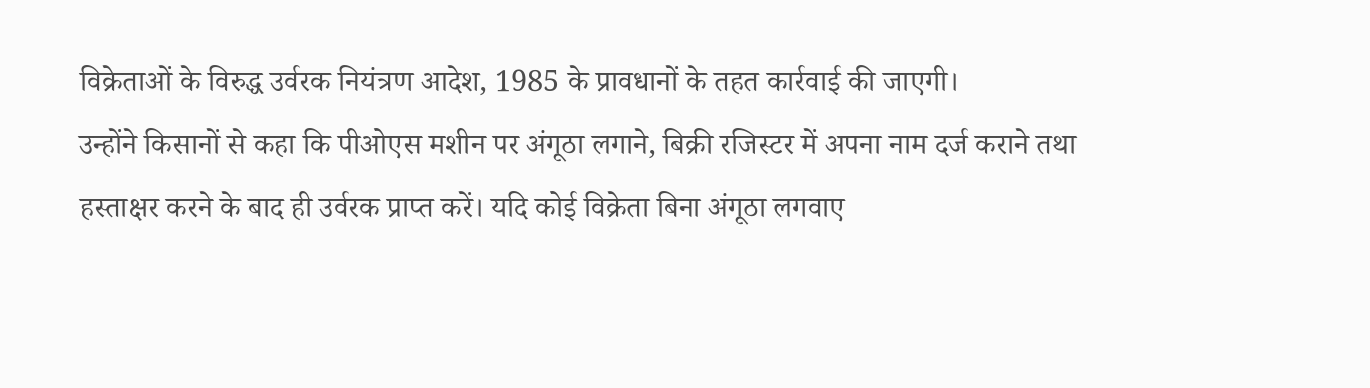विक्रेताओं के विरुद्ध उर्वरक नियंत्रण आदेश, 1985 के प्रावधानों के तहत कार्रवाई की जाएगी।
उन्होंने किसानों से कहा कि पीओएस मशीन पर अंगूठा लगाने, बिक्री रजिस्टर में अपना नाम दर्ज कराने तथा हस्ताक्षर करने के बाद ही उर्वरक प्राप्त करें। यदि कोई विक्रेता बिना अंगूठा लगवाए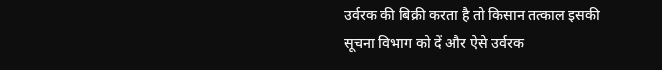उर्वरक की बिक्री करता है तो किसान तत्काल इसकी सूचना विभाग को दें और ऐसे उर्वरक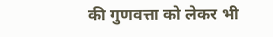की गुणवत्ता को लेकर भी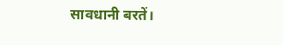सावधानी बरतें।